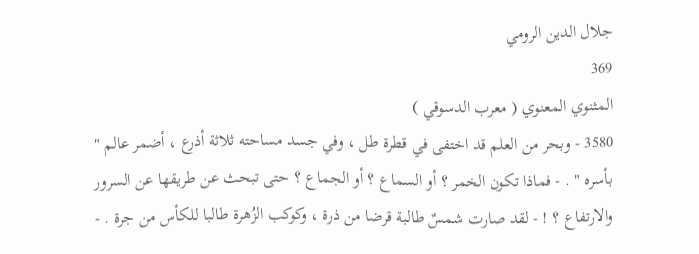جلال الدين الرومي
369
المثنوي المعنوي ( معرب الدسوقي )
3580 - وبحر من العلم قد اختفى في قطرة طل ، وفي جسد مساحته ثلاثة أذرع ، أضمر عالم " بأسره " . - فماذا تكون الخمر ؟ أو السماع ؟ أو الجماع ؟ حتى تبحث عن طريقها عن السرور والارتفاع ؟ ! - لقد صارت شمسٌ طالبة قرضا من ذرة ، وكوكب الزُهرة طالبا للكأس من جرة . -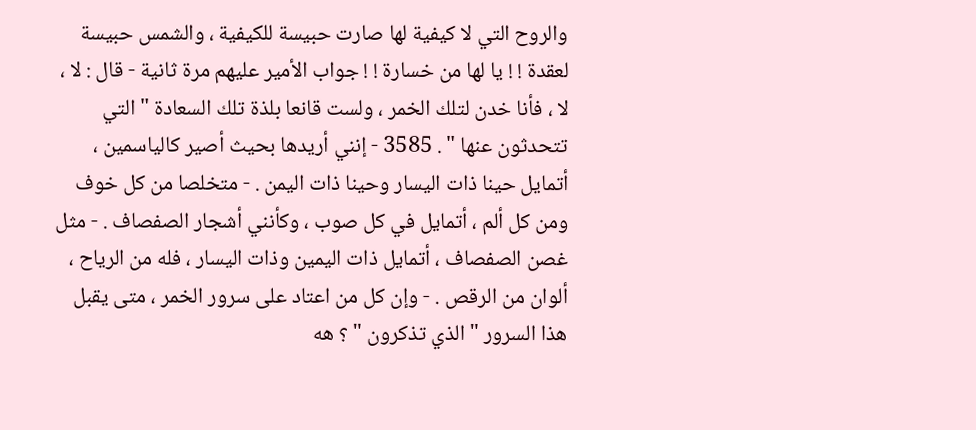والروح التي لا كيفية لها صارت حبيسة للكيفية ، والشمس حبيسة لعقدة ! ! يا لها من خسارة ! ! جواب الأمير عليهم مرة ثانية - قال : لا ، لا ، فأنا خدن لتلك الخمر ، ولست قانعا بلذة تلك السعادة " التي تتحدثون عنها " . 3585 - إنني أريدها بحيث أصير كالياسمين ، أتمايل حينا ذات اليسار وحينا ذات اليمن . - متخلصا من كل خوف ومن كل ألم ، أتمايل في كل صوب ، وكأنني أشجار الصفصاف . - مثل غصن الصفصاف ، أتمايل ذات اليمين وذات اليسار ، فله من الرياح ، ألوان من الرقص . - وإن كل من اعتاد على سرور الخمر ، متى يقبل هذا السرور " الذي تذكرون " ؟ هه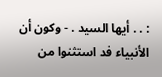: . . أيها السيد . - وكون أن الأنبياء فد استثنوا من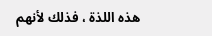هذه اللذة ، فذلك لأنهم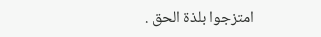امتزجوا بلذة الحق .